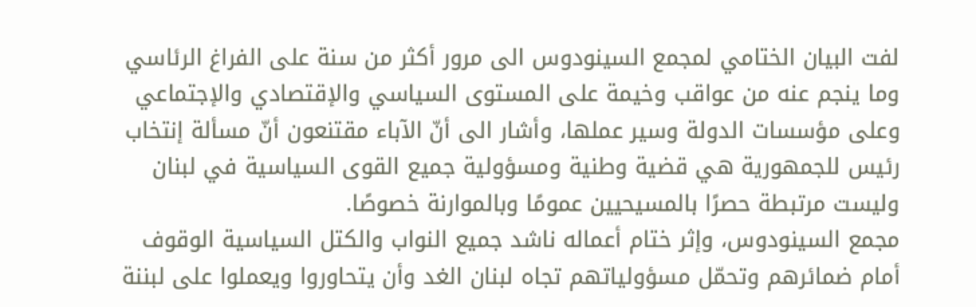لفت البيان الختامي لمجمع السينودوس الى مرور أكثر من سنة على الفراغ الرئاسي وما ينجم عنه من عواقب وخيمة على المستوى السياسي والإقتصادي والإجتماعي وعلى مؤسسات الدولة وسير عملها، وأشار الى أنّ الآباء مقتنعون أنّ مسألة إنتخاب رئيس للجمهورية هي قضية وطنية ومسؤولية جميع القوى السياسية في لبنان وليست مرتبطة حصرًا بالمسيحيين عمومًا وبالموارنة خصوصًا.
مجمع السينودوس، وإثر ختام أعماله ناشد جميع النواب والكتل السياسية الوقوف أمام ضمائرهم وتحمّل مسؤولياتهم تجاه لبنان الغد وأن يتحاوروا ويعملوا على لبننة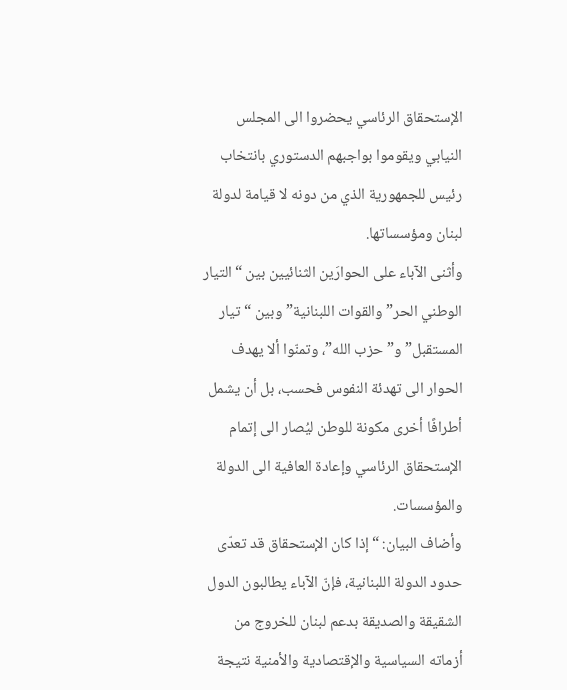الإستحقاق الرئاسي يحضروا الى المجلس النيابي ويقوموا بواجبهم الدستوري بانتخاب رئيس للجمهورية الذي من دونه لا قيامة لدولة لبنان ومؤسساتها.
وأثنى الآباء على الحوارَين الثنائيين بين “التيار الوطني الحر” والقوات اللبنانية” وبين “تيار المستقبل” و”حزب الله”، وتمنّوا ألا يهدف الحوار الى تهدئة النفوس فحسب، بل أن يشمل أطرافًا أخرى مكونة للوطن ليُصار الى إتمام الإستحقاق الرئاسي وإعادة العافية الى الدولة والمؤسسات.
وأضاف البيان: “إذا كان الإستحقاق قد تعدّى حدود الدولة اللبنانية، فإنّ الآباء يطالبون الدول الشقيقة والصديقة بدعم لبنان للخروج من أزماته السياسية والإقتصادية والأمنية نتيجة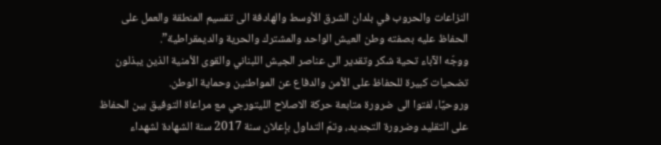النزاعات والحروب في بلدان الشرق الأوسط والهادفة الى تقسيم المنطقة والعمل على الحفاظ عليه بصفته وطن العيش الواحد والمشترك والحرية والديمقراطية”.
ووجّه الآباء تحية شكر وتقدير الى عناصر الجيش اللبناني والقوى الأمنية الذين يبذلون تضحيات كبيرة للحفاظ على الأمن والدفاع عن المواطنين وحماية الوطن.
وروحيًا، لفتوا الى ضرورة متابعة حركة الاصلاح الليتورجي مع مراعاة التوفيق بين الحفاظ على التقليد وضرورة التجديد، وتمّ التداول بإعلان سنة 2017 سنة الشهادة لشهداء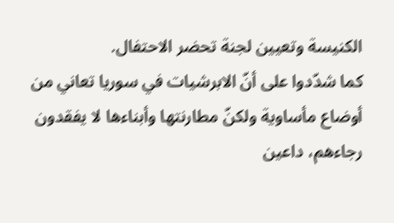الكنيسة وتعيين لجنة تحضر الاحتفال.
كما شدّدوا على أنّ الابرشيات في سوريا تعاني من أوضاع مأساوية ولكنّ مطارنتها وأبناءها لا يفقدون رجاءهم، داعين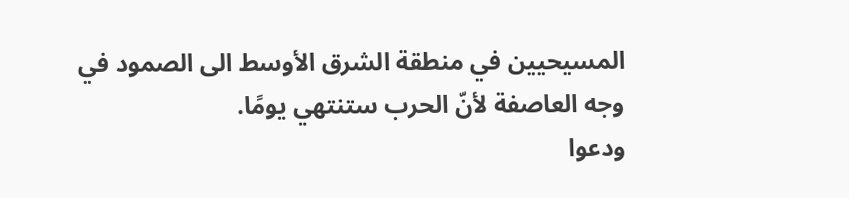المسيحيين في منطقة الشرق الأوسط الى الصمود في وجه العاصفة لأنّ الحرب ستنتهي يومًا.
ودعوا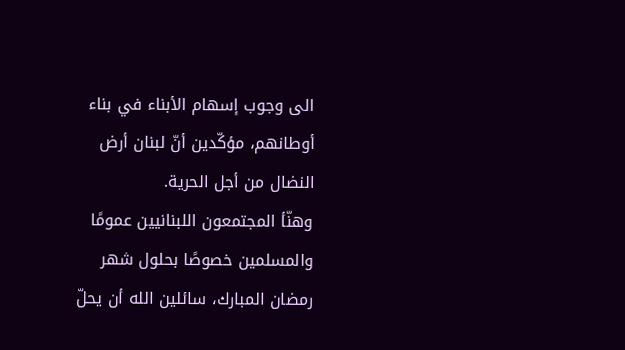الى وجوب إسهام الأبناء في بناء أوطانهم، مؤكّدين أنّ لبنان أرض النضال من أجل الحرية.
وهنّأ المجتمعون اللبنانيين عمومًا والمسلمين خصوصًا بحلول شهر رمضان المبارك، سائلين الله أن يحلّ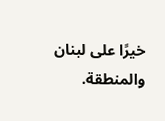خيرًا على لبنان والمنطقة.